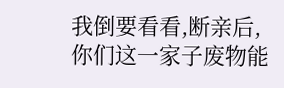我倒要看看,断亲后,你们这一家子废物能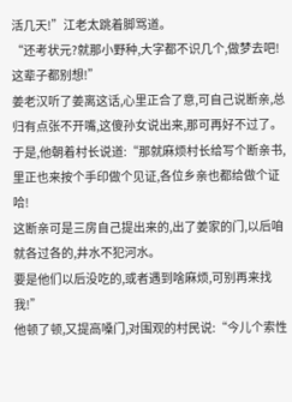活几天!”江老太跳着脚骂道。
“还考状元?就那小野种,大字都不识几个,做梦去吧!这辈子都别想!”
姜老汉听了姜离这话,心里正合了意,可自己说断亲,总归有点张不开嘴,这傻孙女说出来,那可再好不过了。
于是,他朝着村长说道:“那就麻烦村长给写个断亲书,里正也来按个手印做个见证,各位乡亲也都给做个证哈!
这断亲可是三房自己提出来的,出了姜家的门,以后咱就各过各的,井水不犯河水。
要是他们以后没吃的,或者遇到啥麻烦,可别再来找我!”
他顿了顿,又提高嗓门,对围观的村民说:“今儿个索性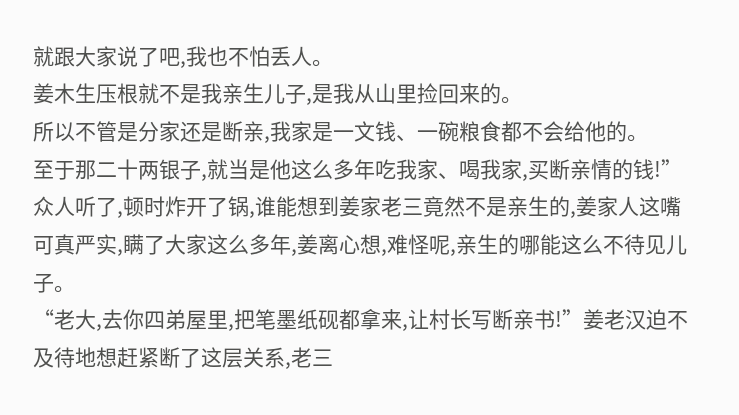就跟大家说了吧,我也不怕丢人。
姜木生压根就不是我亲生儿子,是我从山里捡回来的。
所以不管是分家还是断亲,我家是一文钱、一碗粮食都不会给他的。
至于那二十两银子,就当是他这么多年吃我家、喝我家,买断亲情的钱!”
众人听了,顿时炸开了锅,谁能想到姜家老三竟然不是亲生的,姜家人这嘴可真严实,瞒了大家这么多年,姜离心想,难怪呢,亲生的哪能这么不待见儿子。
“老大,去你四弟屋里,把笔墨纸砚都拿来,让村长写断亲书!”姜老汉迫不及待地想赶紧断了这层关系,老三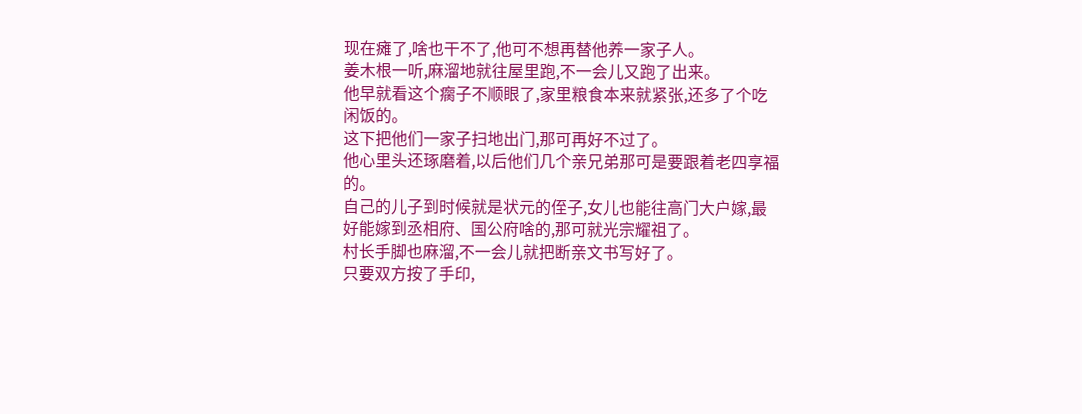现在瘫了,啥也干不了,他可不想再替他养一家子人。
姜木根一听,麻溜地就往屋里跑,不一会儿又跑了出来。
他早就看这个瘸子不顺眼了,家里粮食本来就紧张,还多了个吃闲饭的。
这下把他们一家子扫地出门,那可再好不过了。
他心里头还琢磨着,以后他们几个亲兄弟那可是要跟着老四享福的。
自己的儿子到时候就是状元的侄子,女儿也能往高门大户嫁,最好能嫁到丞相府、国公府啥的,那可就光宗耀祖了。
村长手脚也麻溜,不一会儿就把断亲文书写好了。
只要双方按了手印,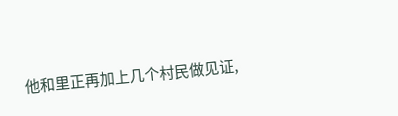他和里正再加上几个村民做见证,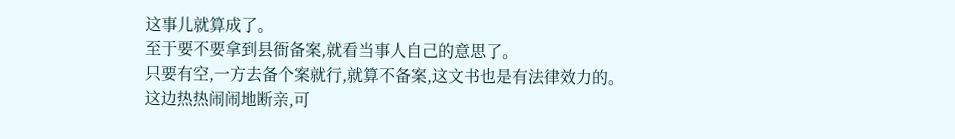这事儿就算成了。
至于要不要拿到县衙备案,就看当事人自己的意思了。
只要有空,一方去备个案就行,就算不备案,这文书也是有法律效力的。
这边热热闹闹地断亲,可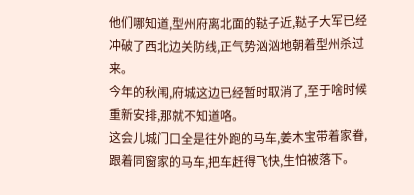他们哪知道,型州府离北面的鞑子近,鞑子大军已经冲破了西北边关防线,正气势汹汹地朝着型州杀过来。
今年的秋闱,府城这边已经暂时取消了,至于啥时候重新安排,那就不知道咯。
这会儿城门口全是往外跑的马车,姜木宝带着家眷,跟着同窗家的马车,把车赶得飞快,生怕被落下。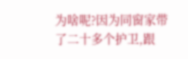为啥呢?因为同窗家带了二十多个护卫,跟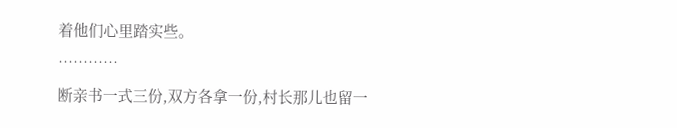着他们心里踏实些。
…………
断亲书一式三份,双方各拿一份,村长那儿也留一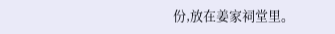份,放在姜家祠堂里。